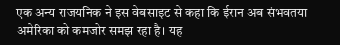एक अन्य राजयनिक ने इस वेबसाइट से कहा कि ईरान अब संभवतया अमेरिका को कमजोर समझ रहा है। यह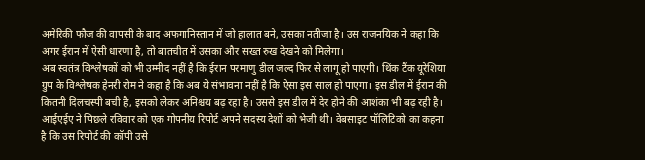अमेरिकी फौज की वापसी के बाद अफगानिस्तान में जो हालात बने, उसका नतीजा है। उस राजनयिक ने कहा कि अगर ईरान में ऐसी धारणा है, तो बातचीत में उसका और सख्त रुख देखने को मिलेगा।
अब स्वतंत्र विश्लेषकों को भी उम्मीद नहीं है कि ईरान परमाणु डील जल्द फिर से लागू हो पाएगी। थिंक टैंक यूरेशिया ग्रुप के विश्लेषक हेनरी रोम ने कहा है कि अब ये संभावना नहीं है कि ऐसा इस साल हो पाएगा। इस डील में ईरान की कितनी दिलचस्पी बची है, इसको लेकर अनिश्चय बढ़ रहा है। उससे इस डील में देर होने की आशंका भी बढ़ रही है।
आईएईए ने पिछले रविवार को एक गोपनीय रिपोर्ट अपने सदस्य देशों को भेजी थी। वेबसाइट पॉलिटिको का कहना है कि उस रिपोर्ट की कॉपी उसे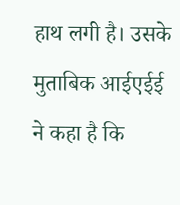हाथ लगी है। उसके मुताबिक आईएईई ने कहा है कि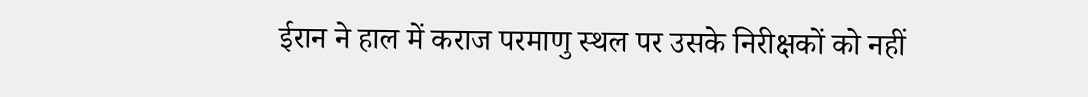ईरान ने हाल में कराज परमाणु स्थल पर उसके निरीक्षकों को नहीं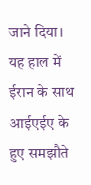जाने दिया। यह हाल में ईरान के साथ आईएईए के हुए समझौते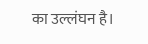का उल्लंघन है।